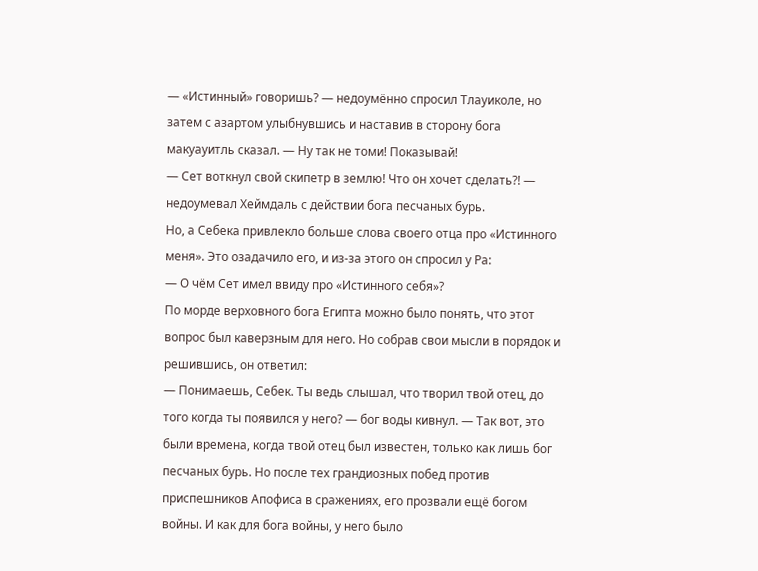— «Истинный» говоришь? — недоумённо спросил Тлауиколе, но затем с азартом улыбнувшись и наставив в сторону бога макуауитль сказал. — Ну так не томи! Показывай!
— Сет воткнул свой скипетр в землю! Что он хочет сделать?! — недоумевал Хеймдаль с действии бога песчаных бурь.
Но, а Себека привлекло больше слова своего отца про «Истинного меня». Это озадачило его, и из-за этого он спросил у Ра:
— О чём Сет имел ввиду про «Истинного себя»?
По морде верховного бога Египта можно было понять, что этот вопрос был каверзным для него. Но собрав свои мысли в порядок и решившись, он ответил:
— Понимаешь, Себек. Ты ведь слышал, что творил твой отец, до того когда ты появился у него? — бог воды кивнул. — Так вот, это были времена, когда твой отец был известен, только как лишь бог песчаных бурь. Но после тех грандиозных побед против приспешников Апофиса в сражениях, его прозвали ещё богом войны. И как для бога войны, у него было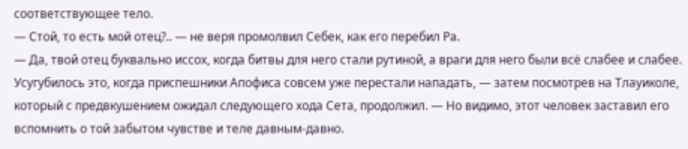соответствующее тело.
— Стой, то есть мой отец?.. — не веря промолвил Себек, как его перебил Ра.
— Да, твой отец буквально иссох, когда битвы для него стали рутиной, а враги для него были всё слабее и слабее. Усугубилось это, когда приспешники Апофиса совсем уже перестали нападать, — затем посмотрев на Тлауиколе, который с предвкушением ожидал следующего хода Сета, продолжил. — Но видимо, этот человек заставил его вспомнить о той забытом чувстве и теле давным-давно.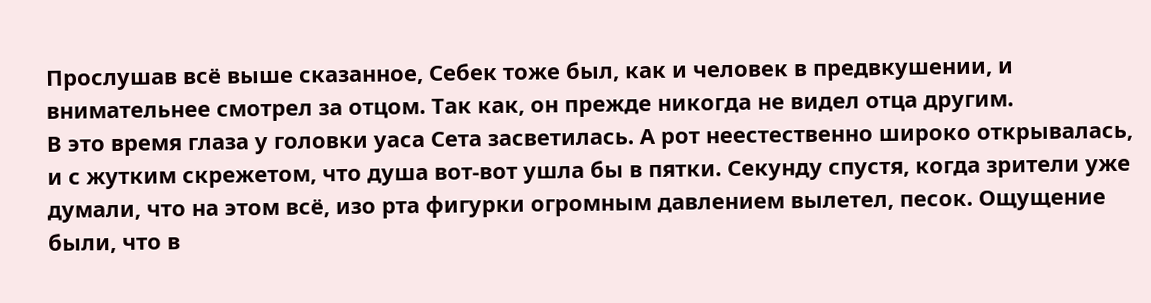Прослушав всё выше сказанное, Себек тоже был, как и человек в предвкушении, и внимательнее смотрел за отцом. Так как, он прежде никогда не видел отца другим.
В это время глаза у головки уаса Сета засветилась. А рот неестественно широко открывалась, и с жутким скрежетом, что душа вот-вот ушла бы в пятки. Секунду спустя, когда зрители уже думали, что на этом всё, изо рта фигурки огромным давлением вылетел, песок. Ощущение были, что в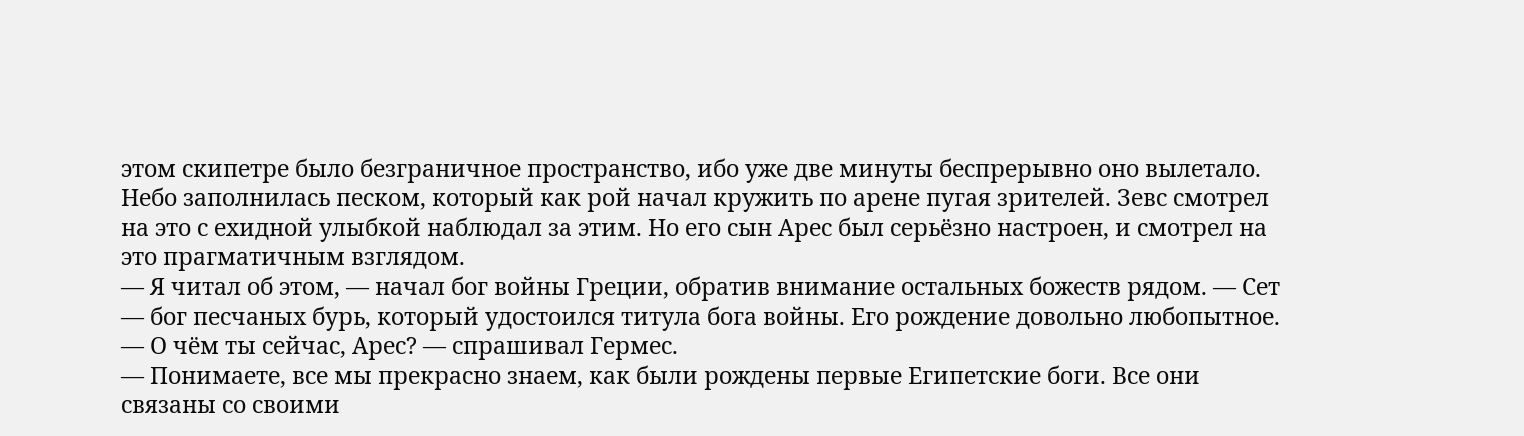этом скипетре было безграничное пространство, ибо уже две минуты беспрерывно оно вылетало.
Небо заполнилась песком, который как рой начал кружить по арене пугая зрителей. Зевс смотрел на это с ехидной улыбкой наблюдал за этим. Но его сын Арес был серьёзно настроен, и смотрел на это прагматичным взглядом.
— Я читал об этом, — начал бог войны Греции, обратив внимание остальных божеств рядом. — Сет — бог песчаных бурь, который удостоился титула бога войны. Его рождение довольно любопытное.
— О чём ты сейчас, Арес? — спрашивал Гермес.
— Понимаете, все мы прекрасно знаем, как были рождены первые Египетские боги. Все они связаны со своими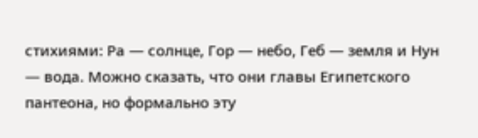стихиями: Ра — солнце, Гор — небо, Геб — земля и Нун — вода. Можно сказать, что они главы Египетского пантеона, но формально эту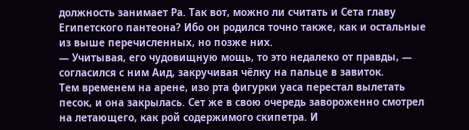должность занимает Ра. Так вот, можно ли считать и Сета главу Египетского пантеона? Ибо он родился точно также, как и остальные из выше перечисленных, но позже них.
— Учитывая, его чудовищную мощь, то это недалеко от правды, — согласился с ним Аид, закручивая чёлку на пальце в завиток.
Тем временем на арене, изо рта фигурки уаса перестал вылетать песок, и она закрылась. Сет же в свою очередь завороженно смотрел на летающего, как рой содержимого скипетра. И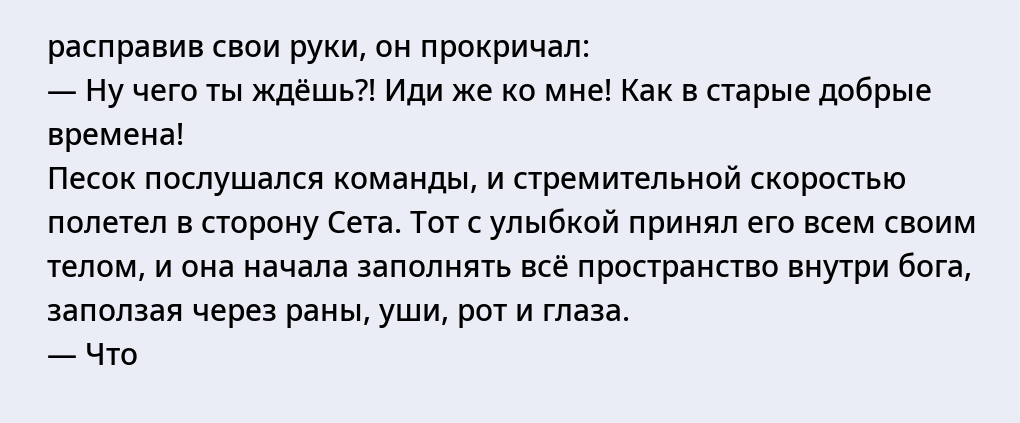расправив свои руки, он прокричал:
— Ну чего ты ждёшь?! Иди же ко мне! Как в старые добрые времена!
Песок послушался команды, и стремительной скоростью полетел в сторону Сета. Тот с улыбкой принял его всем своим телом, и она начала заполнять всё пространство внутри бога, заползая через раны, уши, рот и глаза.
— Что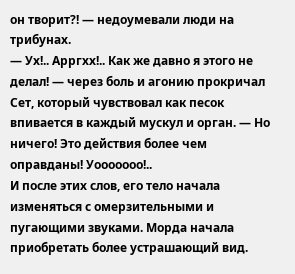он творит?! — недоумевали люди на трибунах.
— Ух!.. Арргхх!.. Как же давно я этого не делал! — через боль и агонию прокричал Сет, который чувствовал как песок впивается в каждый мускул и орган. — Но ничего! Это действия более чем оправданы! Уооооооо!..
И после этих слов, его тело начала изменяться с омерзительными и пугающими звуками. Морда начала приобретать более устрашающий вид.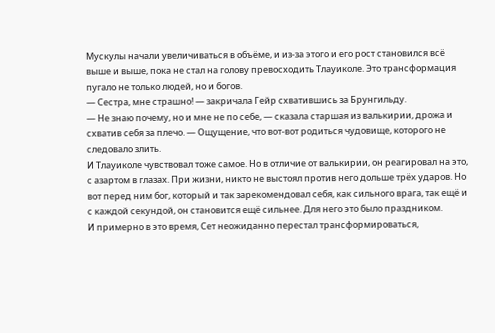Мускулы начали увеличиваться в объёме, и из-за этого и его рост становился всё выше и выше, пока не стал на голову превосходить Тлауиколе. Это трансформация пугало не только людей, но и богов.
— Сестра, мне страшно! — закричала Гейр схватившись за Брунгильду.
— Не знаю почему, но и мне не по себе, — сказала старшая из валькирии, дрожа и схватив себя за плечо. — Ощущение, что вот-вот родиться чудовище, которого не следовало злить.
И Тлауиколе чувствовал тоже самое. Но в отличие от валькирии, он реагировал на это, с азартом в глазах. При жизни, никто не выстоял против него дольше трёх ударов. Но вот перед ним бог, который и так зарекомендовал себя, как сильного врага, так ещё и с каждой секундой, он становится ещё сильнее. Для него это было праздником.
И примерно в это время, Сет неожиданно перестал трансформироваться,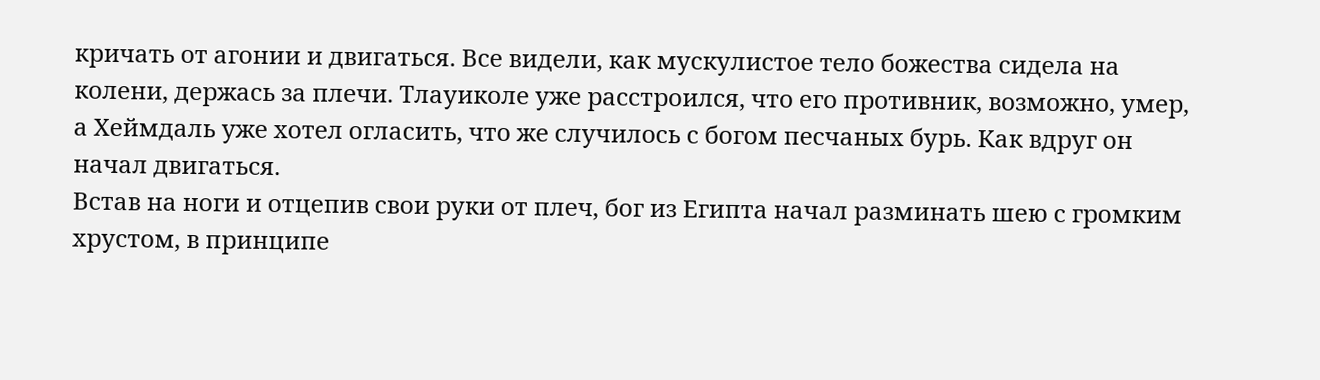кричать от агонии и двигаться. Все видели, как мускулистое тело божества сидела на колени, держась за плечи. Тлауиколе уже расстроился, что его противник, возможно, умер, а Хеймдаль уже хотел огласить, что же случилось с богом песчаных бурь. Как вдруг он начал двигаться.
Встав на ноги и отцепив свои руки от плеч, бог из Египта начал разминать шею с громким хрустом, в принципе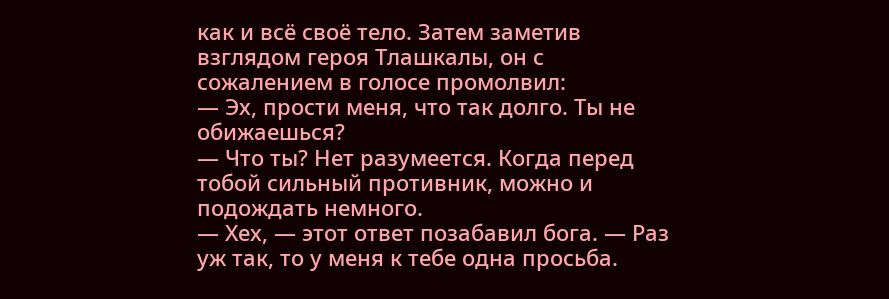как и всё своё тело. Затем заметив взглядом героя Тлашкалы, он с сожалением в голосе промолвил:
— Эх, прости меня, что так долго. Ты не обижаешься?
— Что ты? Нет разумеется. Когда перед тобой сильный противник, можно и подождать немного.
— Хех, — этот ответ позабавил бога. — Раз уж так, то у меня к тебе одна просьба.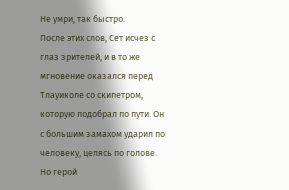Не умри, так быстро.
После этих слов, Сет исчез с глаз зрителей, и в то же мгновение оказался перед Тлауиколе со скипетром, которую подобрал по пути. Он с большим замахом ударил по человеку, целясь по голове. Но герой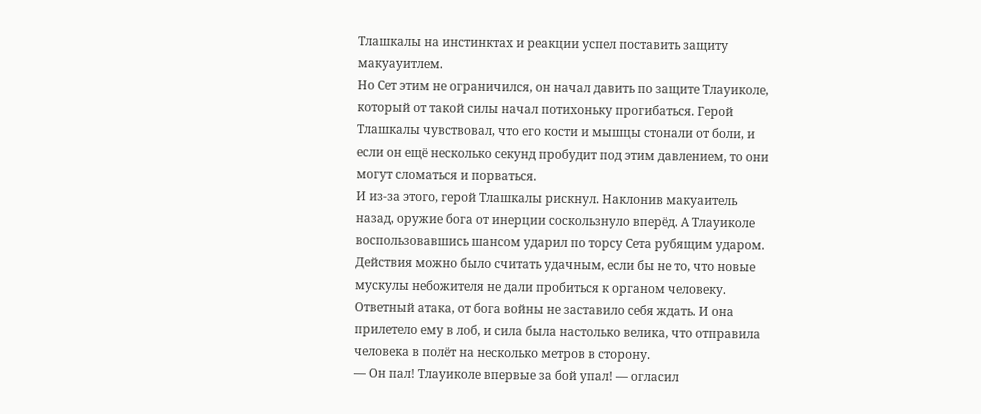Тлашкалы на инстинктах и реакции успел поставить защиту макуауитлем.
Но Сет этим не ограничился, он начал давить по защите Тлауиколе, который от такой силы начал потихоньку прогибаться. Герой Тлашкалы чувствовал, что его кости и мышцы стонали от боли, и если он ещё несколько секунд пробудит под этим давлением, то они могут сломаться и порваться.
И из-за этого, герой Тлашкалы рискнул. Наклонив макуаитель назад, оружие бога от инерции соскользнуло вперёд. А Тлауиколе воспользовавшись шансом ударил по торсу Сета рубящим ударом. Действия можно было считать удачным, если бы не то, что новые мускулы небожителя не дали пробиться к органом человеку.
Ответный атака, от бога войны не заставило себя ждать. И она прилетело ему в лоб, и сила была настолько велика, что отправила человека в полёт на несколько метров в сторону.
— Он пал! Тлауиколе впервые за бой упал! — огласил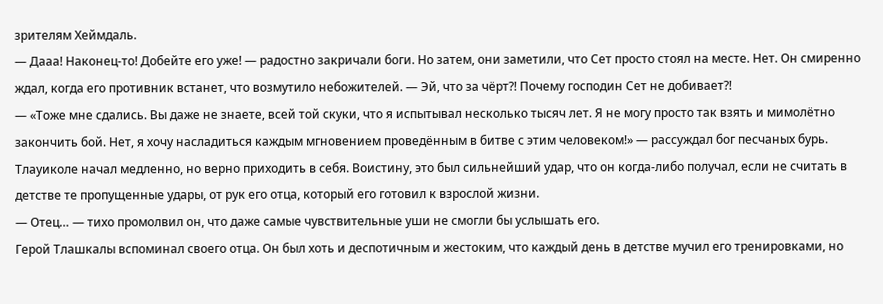зрителям Хеймдаль.
— Дааа! Наконец-то! Добейте его уже! — радостно закричали боги. Но затем, они заметили, что Сет просто стоял на месте. Нет. Он смиренно ждал, когда его противник встанет, что возмутило небожителей. — Эй, что за чёрт?! Почему господин Сет не добивает?!
— «Тоже мне сдались. Вы даже не знаете, всей той скуки, что я испытывал несколько тысяч лет. Я не могу просто так взять и мимолётно закончить бой. Нет, я хочу насладиться каждым мгновением проведённым в битве с этим человеком!» — рассуждал бог песчаных бурь.
Тлауиколе начал медленно, но верно приходить в себя. Воистину, это был сильнейший удар, что он когда-либо получал, если не считать в детстве те пропущенные удары, от рук его отца, который его готовил к взрослой жизни.
— Отец… — тихо промолвил он, что даже самые чувствительные уши не смогли бы услышать его.
Герой Тлашкалы вспоминал своего отца. Он был хоть и деспотичным и жестоким, что каждый день в детстве мучил его тренировками, но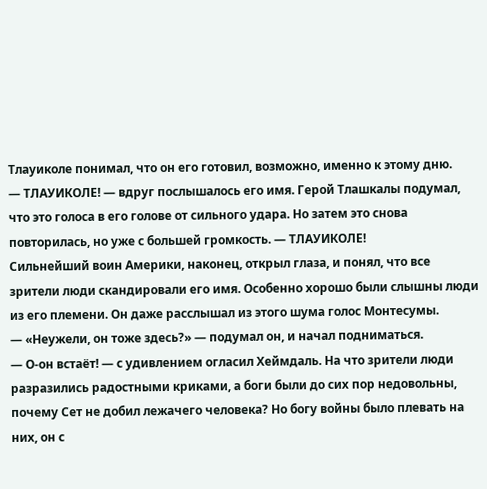Тлауиколе понимал, что он его готовил, возможно, именно к этому дню.
— ТЛАУИКОЛЕ! — вдруг послышалось его имя. Герой Тлашкалы подумал, что это голоса в его голове от сильного удара. Но затем это снова повторилась, но уже с большей громкость. — ТЛАУИКОЛЕ!
Сильнейший воин Америки, наконец, открыл глаза, и понял, что все зрители люди скандировали его имя. Особенно хорошо были слышны люди из его племени. Он даже расслышал из этого шума голос Монтесумы.
— «Неужели, он тоже здесь?» — подумал он, и начал подниматься.
— О-он встаёт! — с удивлением огласил Хеймдаль. На что зрители люди разразились радостными криками, а боги были до сих пор недовольны, почему Сет не добил лежачего человека? Но богу войны было плевать на них, он с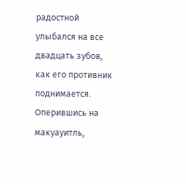радостной улыбался на все двадцать зубов, как его противник поднимается.
Оперившись на макуауитль,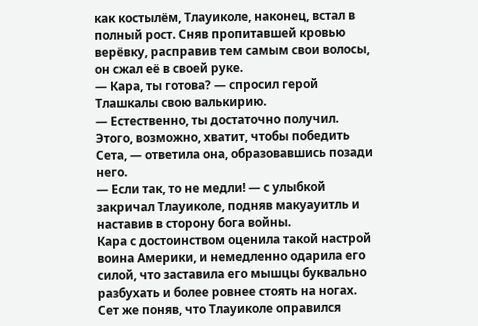как костылём, Тлауиколе, наконец, встал в полный рост. Сняв пропитавшей кровью верёвку, расправив тем самым свои волосы, он сжал её в своей руке.
— Кара, ты готова? — спросил герой Тлашкалы свою валькирию.
— Естественно, ты достаточно получил. Этого, возможно, хватит, чтобы победить Сета, — ответила она, образовавшись позади него.
— Если так, то не медли! — с улыбкой закричал Тлауиколе, подняв макуауитль и наставив в сторону бога войны.
Кара с достоинством оценила такой настрой воина Америки, и немедленно одарила его силой, что заставила его мышцы буквально разбухать и более ровнее стоять на ногах. Сет же поняв, что Тлауиколе оправился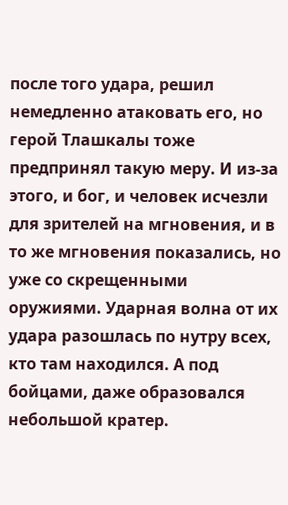после того удара, решил немедленно атаковать его, но герой Тлашкалы тоже предпринял такую меру. И из-за этого, и бог, и человек исчезли для зрителей на мгновения, и в то же мгновения показались, но уже со скрещенными оружиями. Ударная волна от их удара разошлась по нутру всех, кто там находился. А под бойцами, даже образовался небольшой кратер.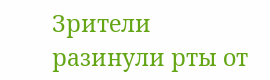Зрители разинули рты от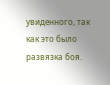увиденного, так как это было развязка боя.